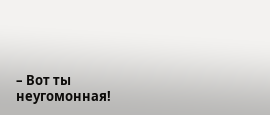– Вот ты неугомонная!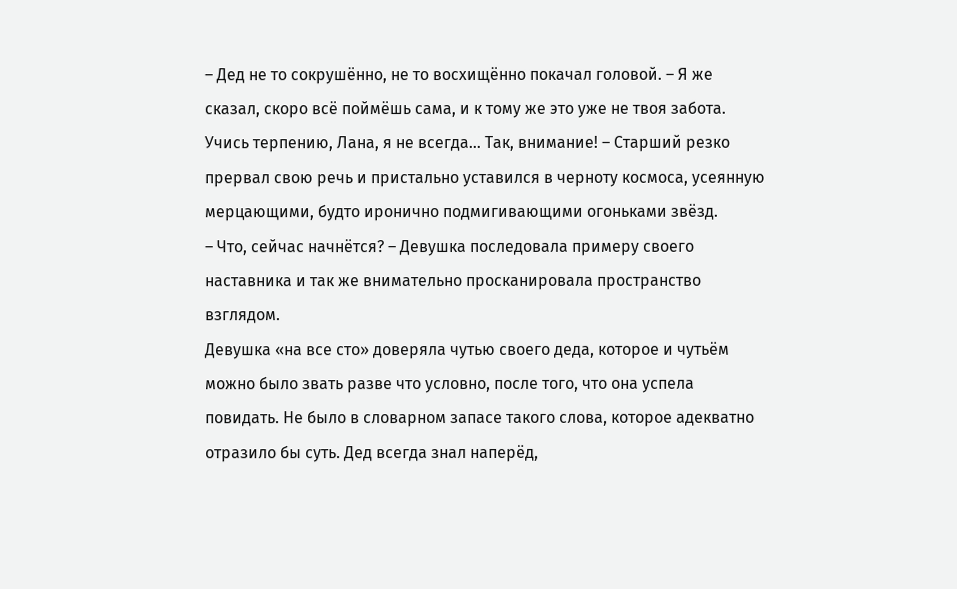– Дед не то сокрушённо, не то восхищённо покачал головой. – Я же сказал, скоро всё поймёшь сама, и к тому же это уже не твоя забота. Учись терпению, Лана, я не всегда… Так, внимание! – Старший резко прервал свою речь и пристально уставился в черноту космоса, усеянную мерцающими, будто иронично подмигивающими огоньками звёзд.
– Что, сейчас начнётся? – Девушка последовала примеру своего наставника и так же внимательно просканировала пространство взглядом.
Девушка «на все сто» доверяла чутью своего деда, которое и чутьём можно было звать разве что условно, после того, что она успела повидать. Не было в словарном запасе такого слова, которое адекватно отразило бы суть. Дед всегда знал наперёд,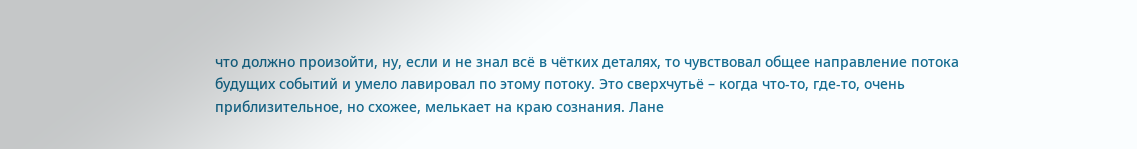что должно произойти, ну, если и не знал всё в чётких деталях, то чувствовал общее направление потока будущих событий и умело лавировал по этому потоку. Это сверхчутьё – когда что-то, где-то, очень приблизительное, но схожее, мелькает на краю сознания. Лане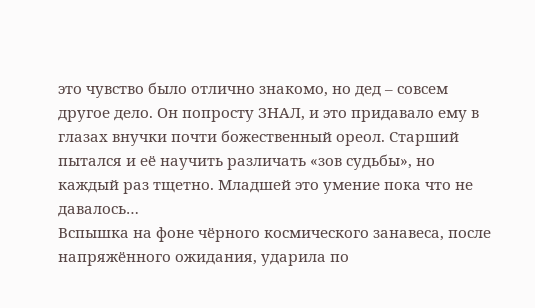это чувство было отлично знакомо, но дед – совсем другое дело. Он попросту ЗНАЛ, и это придавало ему в глазах внучки почти божественный ореол. Старший пытался и её научить различать «зов судьбы», но каждый раз тщетно. Младшей это умение пока что не давалось…
Вспышка на фоне чёрного космического занавеса, после напряжённого ожидания, ударила по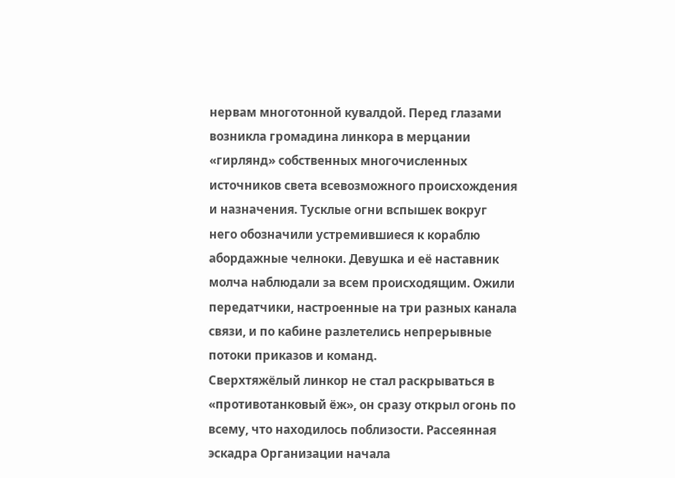нервам многотонной кувалдой. Перед глазами возникла громадина линкора в мерцании «гирлянд» собственных многочисленных источников света всевозможного происхождения и назначения. Тусклые огни вспышек вокруг него обозначили устремившиеся к кораблю абордажные челноки. Девушка и её наставник молча наблюдали за всем происходящим. Ожили передатчики, настроенные на три разных канала связи, и по кабине разлетелись непрерывные потоки приказов и команд.
Сверхтяжёлый линкор не стал раскрываться в «противотанковый ёж», он сразу открыл огонь по всему, что находилось поблизости. Рассеянная эскадра Организации начала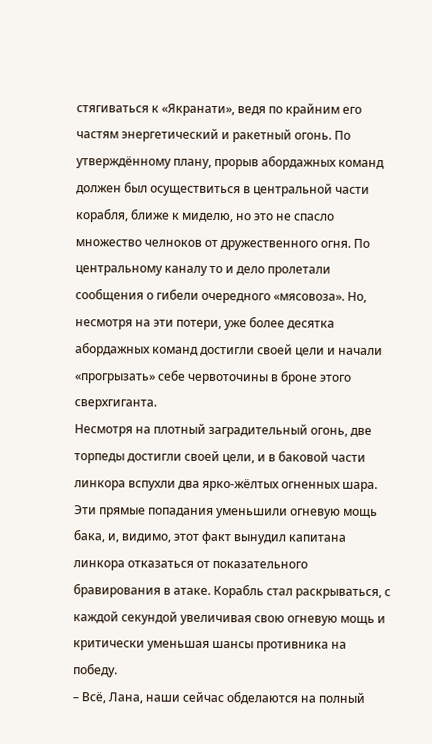стягиваться к «Якранати», ведя по крайним его частям энергетический и ракетный огонь. По утверждённому плану, прорыв абордажных команд должен был осуществиться в центральной части корабля, ближе к миделю, но это не спасло множество челноков от дружественного огня. По центральному каналу то и дело пролетали сообщения о гибели очередного «мясовоза». Но, несмотря на эти потери, уже более десятка абордажных команд достигли своей цели и начали «прогрызать» себе червоточины в броне этого сверхгиганта.
Несмотря на плотный заградительный огонь, две торпеды достигли своей цели, и в баковой части линкора вспухли два ярко-жёлтых огненных шара. Эти прямые попадания уменьшили огневую мощь бака, и, видимо, этот факт вынудил капитана линкора отказаться от показательного бравирования в атаке. Корабль стал раскрываться, с каждой секундой увеличивая свою огневую мощь и критически уменьшая шансы противника на победу.
– Всё, Лана, наши сейчас обделаются на полный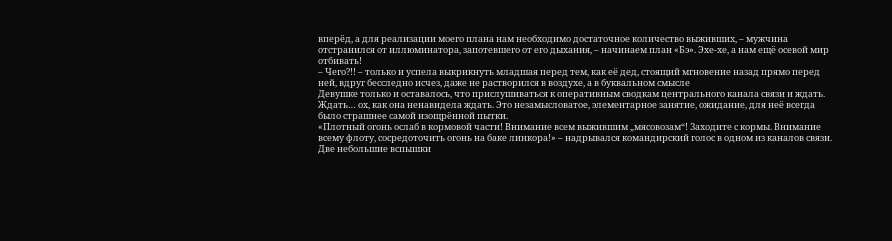вперёд, а для реализации моего плана нам необходимо достаточное количество выживших, – мужчина отстранился от иллюминатора, запотевшего от его дыхания, – начинаем план «Бэ». Эхе-хе, а нам ещё осевой мир отбивать!
– Чего?!! – только и успела выкрикнуть младшая перед тем, как её дед, стоящий мгновение назад прямо перед ней, вдруг бесследно исчез, даже не растворился в воздухе, а в буквальном смысле
Девушке только и оставалось, что прислушиваться к оперативным сводкам центрального канала связи и ждать.
Ждать… ох, как она ненавидела ждать. Это незамысловатое, элементарное занятие, ожидание, для неё всегда было страшнее самой изощрённой пытки.
«Плотный огонь ослаб в кормовой части! Внимание всем выжившим „мясовозам“! Заходите с кормы. Внимание всему флоту, сосредоточить огонь на баке линкора!» – надрывался командирский голос в одном из каналов связи.
Две небольшие вспышки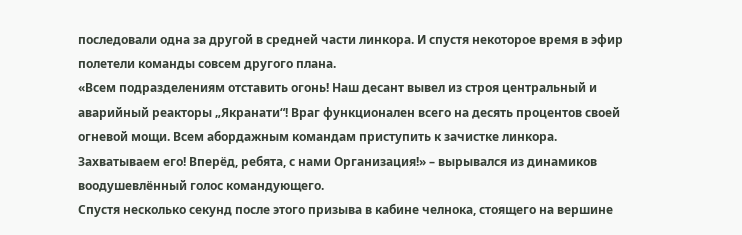последовали одна за другой в средней части линкора. И спустя некоторое время в эфир полетели команды совсем другого плана.
«Всем подразделениям отставить огонь! Наш десант вывел из строя центральный и аварийный реакторы „Якранати“! Враг функционален всего на десять процентов своей огневой мощи. Всем абордажным командам приступить к зачистке линкора. Захватываем его! Вперёд, ребята, с нами Организация!» – вырывался из динамиков воодушевлённый голос командующего.
Спустя несколько секунд после этого призыва в кабине челнока, стоящего на вершине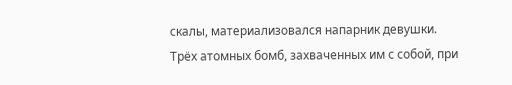скалы, материализовался напарник девушки. Трёх атомных бомб, захваченных им с собой, при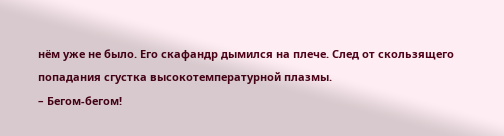нём уже не было. Его скафандр дымился на плече. След от скользящего попадания сгустка высокотемпературной плазмы.
– Бегом-бегом!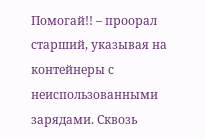Помогай!! – проорал старший, указывая на контейнеры с неиспользованными зарядами. Сквозь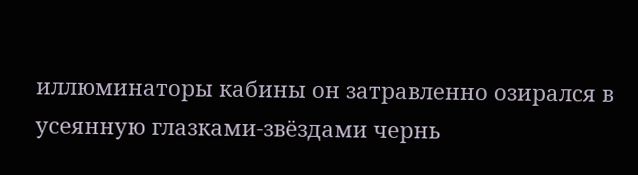иллюминаторы кабины он затравленно озирался в усеянную глазками-звёздами чернь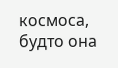космоса, будто она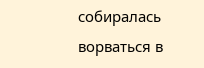собиралась ворваться в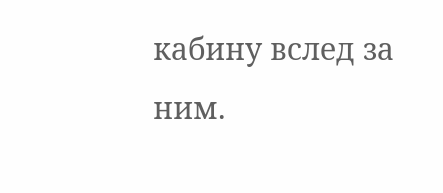кабину вслед за ним.